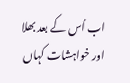اب اُس کے بعد بھلا اور خواہشات کہاں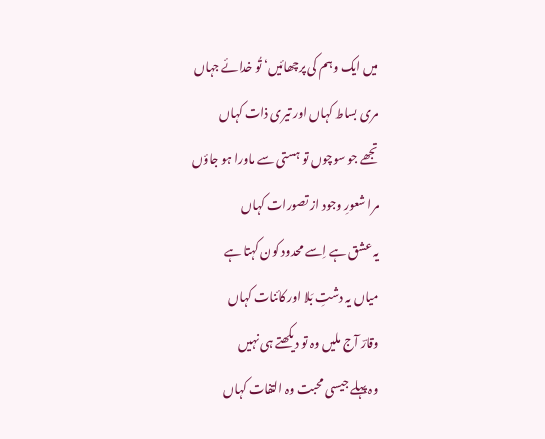میں ایک وہم کی پرچھائیں‘ تُو خدائے جہاں
مری بساط کہاں اور تیری ذات کہاں
تجھے جو سوچوں تو ہستی سے ماورا ہو جاؤں
مرا شعورِ وجود از تصورات کہاں
یہ عشق ہے اِسے محدود کون کہتا ہے
میاں یہ دشتِ بَلا اور کائنات کہاں
وقارؔ آج ملیں وہ تو دیکھتے ہی نہیں
وہ پہلے جیسی محبت وہ التفات کہاں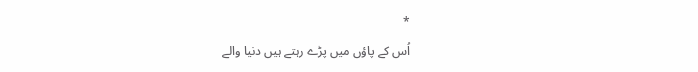*
اُس کے پاؤں میں پڑے رہتے ہیں دنیا والے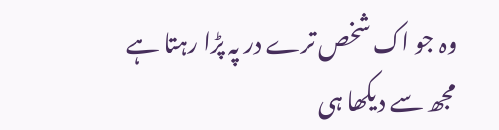وہ جو اک شخص ترے در پہ پڑا رہتا ہے
مجھ سے دیکھا ہی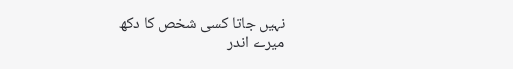نہیں جاتا کسی شخص کا دکھ
میرے اندر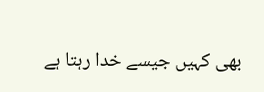بھی کہیں جیسے خدا رہتا ہے